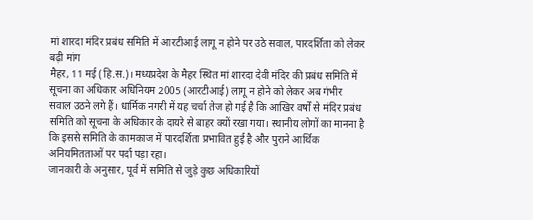मां शारदा मंदिर प्रबंध समिति में आरटीआई लागू न होने पर उठे सवाल, पारदर्शिता को लेकर बढ़ी मांग
मैहर, 11 मई (हि.स.)। मध्यप्रदेश के मैहर स्थित मां शारदा देवी मंदिर की प्रबंध समिति में सूचना का अधिकार अधिनियम 2005 (आरटीआई) लागू न होने को लेकर अब गंभीर सवाल उठने लगे हैं। धार्मिक नगरी में यह चर्चा तेज हो गई है कि आखिर वर्षों से मंदिर प्रबंध समिति को सूचना के अधिकार के दायरे से बाहर क्यों रखा गया। स्थानीय लोगों का मानना है कि इससे समिति के कामकाज में पारदर्शिता प्रभावित हुई है और पुराने आर्थिक अनियमितताओं पर पर्दा पड़ा रहा।
जानकारी के अनुसार, पूर्व में समिति से जुड़े कुछ अधिकारियों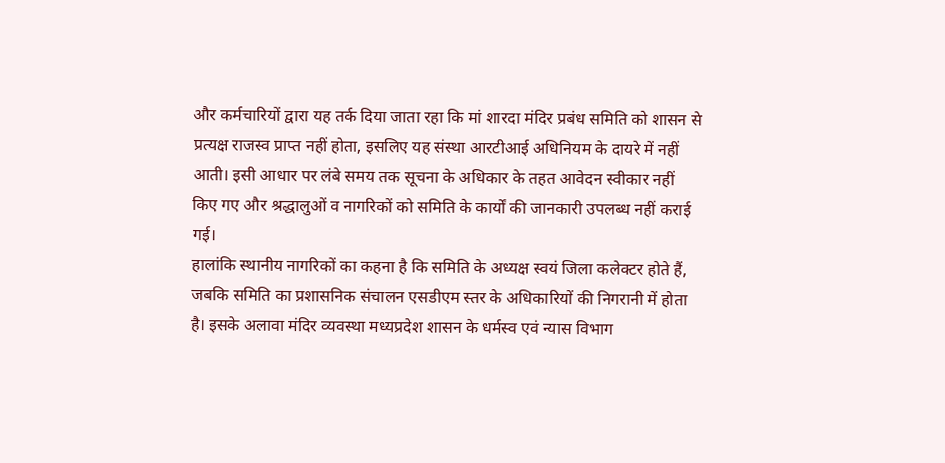और कर्मचारियों द्वारा यह तर्क दिया जाता रहा कि मां शारदा मंदिर प्रबंध समिति को शासन से प्रत्यक्ष राजस्व प्राप्त नहीं होता, इसलिए यह संस्था आरटीआई अधिनियम के दायरे में नहीं आती। इसी आधार पर लंबे समय तक सूचना के अधिकार के तहत आवेदन स्वीकार नहीं किए गए और श्रद्धालुओं व नागरिकों को समिति के कार्यों की जानकारी उपलब्ध नहीं कराई गई।
हालांकि स्थानीय नागरिकों का कहना है कि समिति के अध्यक्ष स्वयं जिला कलेक्टर होते हैं, जबकि समिति का प्रशासनिक संचालन एसडीएम स्तर के अधिकारियों की निगरानी में होता है। इसके अलावा मंदिर व्यवस्था मध्यप्रदेश शासन के धर्मस्व एवं न्यास विभाग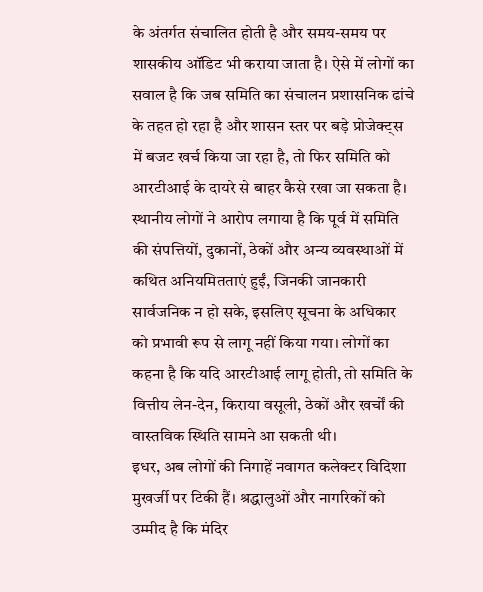के अंतर्गत संचालित होती है और समय-समय पर शासकीय ऑडिट भी कराया जाता है। ऐसे में लोगों का सवाल है कि जब समिति का संचालन प्रशासनिक ढांचे के तहत हो रहा है और शासन स्तर पर बड़े प्रोजेक्ट्स में बजट खर्च किया जा रहा है, तो फिर समिति को आरटीआई के दायरे से बाहर कैसे रखा जा सकता है।
स्थानीय लोगों ने आरोप लगाया है कि पूर्व में समिति की संपत्तियों, दुकानों, ठेकों और अन्य व्यवस्थाओं में कथित अनियमितताएं हुईं, जिनकी जानकारी सार्वजनिक न हो सके, इसलिए सूचना के अधिकार को प्रभावी रूप से लागू नहीं किया गया। लोगों का कहना है कि यदि आरटीआई लागू होती, तो समिति के वित्तीय लेन-देन, किराया वसूली, ठेकों और खर्चों की वास्तविक स्थिति सामने आ सकती थी।
इधर, अब लोगों की निगाहें नवागत कलेक्टर विदिशा मुखर्जी पर टिकी हैं। श्रद्धालुओं और नागरिकों को उम्मीद है कि मंदिर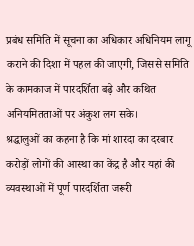प्रबंध समिति में सूचना का अधिकार अधिनियम लागू कराने की दिशा में पहल की जाएगी, जिससे समिति के कामकाज में पारदर्शिता बढ़े और कथित अनियमितताओं पर अंकुश लग सके।
श्रद्धालुओं का कहना है कि मां शारदा का दरबार करोड़ों लोगों की आस्था का केंद्र है और यहां की व्यवस्थाओं में पूर्ण पारदर्शिता जरूरी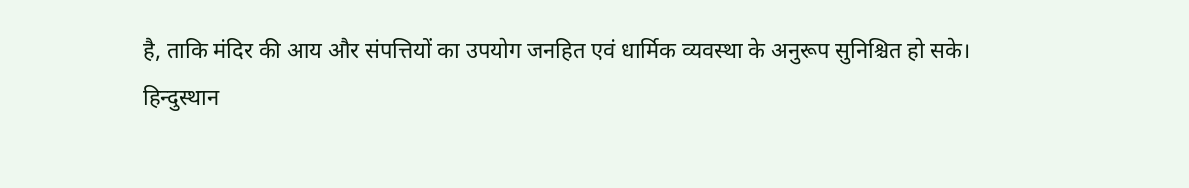है, ताकि मंदिर की आय और संपत्तियों का उपयोग जनहित एवं धार्मिक व्यवस्था के अनुरूप सुनिश्चित हो सके।
हिन्दुस्थान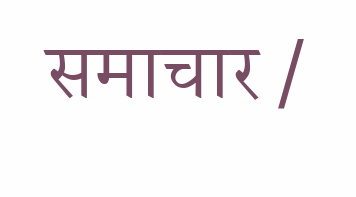समाचार /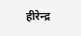हीरेन्द्र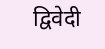द्विवेदी